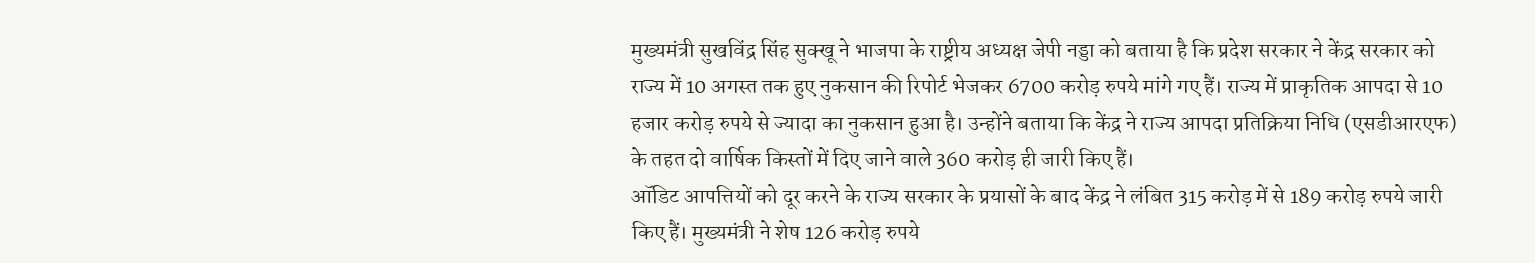मुख्यमंत्री सुखविंद्र सिंह सुक्खू ने भाजपा के राष्ट्रीय अध्यक्ष जेपी नड्डा को बताया है कि प्रदेश सरकार ने केंद्र सरकार को राज्य में 10 अगस्त तक हुए नुकसान की रिपोर्ट भेजकर 6700 करोड़ रुपये मांगे गए हैं। राज्य में प्राकृतिक आपदा से 10 हजार करोड़ रुपये से ज्यादा का नुकसान हुआ है। उन्होंने बताया कि केंद्र ने राज्य आपदा प्रतिक्रिया निधि (एसडीआरएफ) के तहत दो वार्षिक किस्तों में दिए जाने वाले 360 करोड़ ही जारी किए हैं।
ऑडिट आपत्तियों को दूर करने के राज्य सरकार के प्रयासों के बाद केंद्र ने लंबित 315 करोड़ में से 189 करोड़ रुपये जारी किए हैं। मुख्यमंत्री ने शेष 126 करोड़ रुपये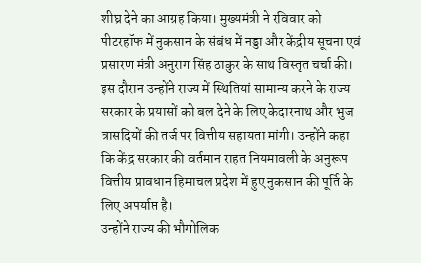शीघ्र देने का आग्रह किया। मुख्यमंत्री ने रविवार को पीटरहॉफ में नुकसान के संबंध में नड्डा और केंद्रीय सूचना एवं प्रसारण मंत्री अनुराग सिंह ठाकुर के साथ विस्तृत चर्चा की।
इस दौरान उन्होंने राज्य में स्थितियां सामान्य करने के राज्य सरकार के प्रयासों को बल देने के लिए केदारनाथ और भुज त्रासदियों की तर्ज पर वित्तीय सहायता मांगी। उन्होंने कहा कि केंद्र सरकार की वर्तमान राहत नियमावली के अनुरूप वित्तीय प्रावधान हिमाचल प्रदेश में हुए नुकसान की पूर्ति के लिए अपर्याप्त है।
उन्होंने राज्य की भौगोलिक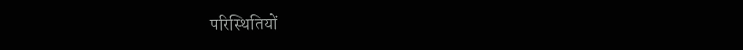परिस्थितियों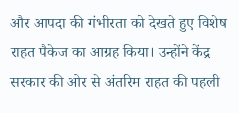और आपदा की गंभीरता को देखते हुए विशेष राहत पैकेज का आग्रह किया। उन्होंने केंद्र सरकार की ओर से अंतरिम राहत की पहली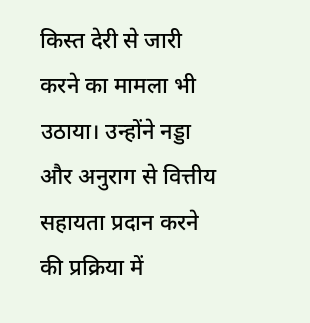किस्त देरी से जारी करने का मामला भी उठाया। उन्होंने नड्डा और अनुराग से वित्तीय सहायता प्रदान करने की प्रक्रिया में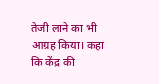तेजी लाने का भी आग्रह किया। कहा कि केंद्र की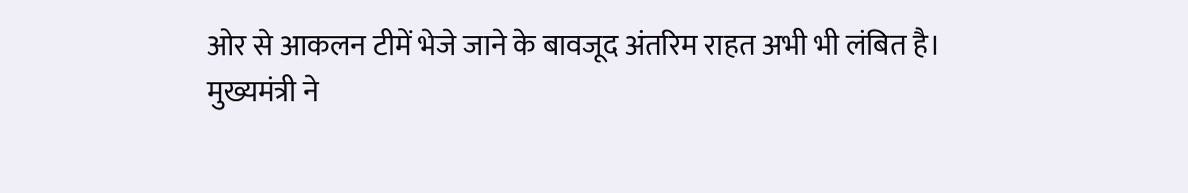ओर से आकलन टीमें भेजे जाने के बावजूद अंतरिम राहत अभी भी लंबित है।
मुख्यमंत्री ने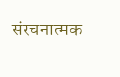संरचनात्मक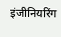इंजीनियरिंग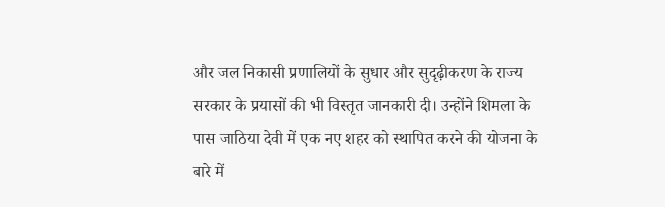और जल निकासी प्रणालियों के सुधार और सुदृढ़ीकरण के राज्य सरकार के प्रयासों की भी विस्तृत जानकारी दी। उन्होंने शिमला के पास जाठिया देवी में एक नए शहर को स्थापित करने की योजना के बारे में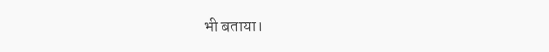भी बताया।